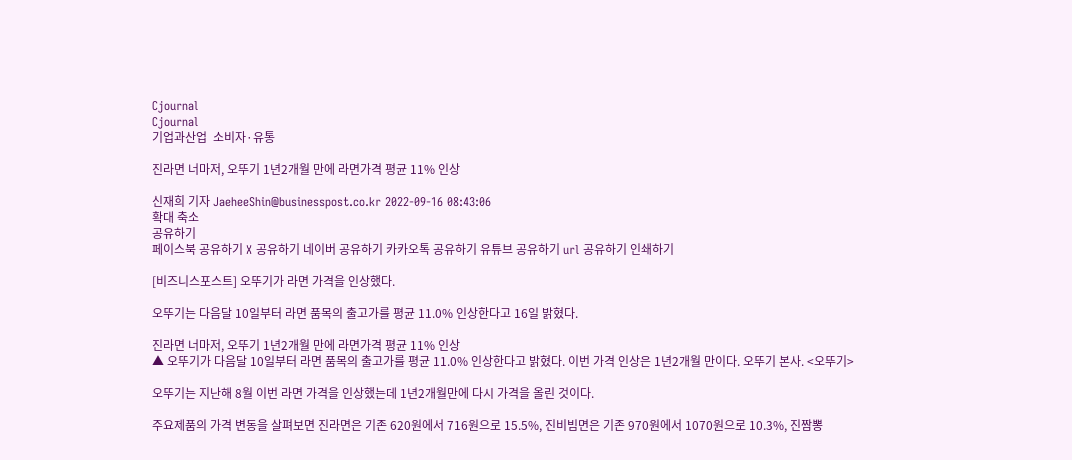Cjournal
Cjournal
기업과산업  소비자·유통

진라면 너마저, 오뚜기 1년2개월 만에 라면가격 평균 11% 인상

신재희 기자 JaeheeShin@businesspost.co.kr 2022-09-16 08:43:06
확대 축소
공유하기
페이스북 공유하기 X 공유하기 네이버 공유하기 카카오톡 공유하기 유튜브 공유하기 url 공유하기 인쇄하기

[비즈니스포스트] 오뚜기가 라면 가격을 인상했다.

오뚜기는 다음달 10일부터 라면 품목의 출고가를 평균 11.0% 인상한다고 16일 밝혔다.

진라면 너마저, 오뚜기 1년2개월 만에 라면가격 평균 11% 인상
▲ 오뚜기가 다음달 10일부터 라면 품목의 출고가를 평균 11.0% 인상한다고 밝혔다. 이번 가격 인상은 1년2개월 만이다. 오뚜기 본사. <오뚜기>

오뚜기는 지난해 8월 이번 라면 가격을 인상했는데 1년2개월만에 다시 가격을 올린 것이다.

주요제품의 가격 변동을 살펴보면 진라면은 기존 620원에서 716원으로 15.5%, 진비빔면은 기존 970원에서 1070원으로 10.3%, 진짬뽕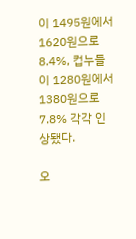이 1495원에서 1620원으로 8.4%, 컵누들이 1280원에서 1380원으로 7.8% 각각 인상됐다.

오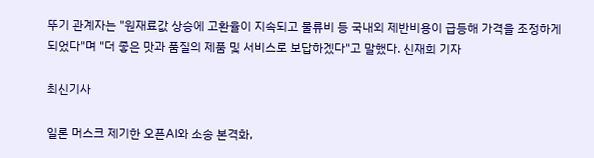뚜기 관계자는 "원재료값 상승에 고환율이 지속되고 물류비 등 국내외 제반비용이 급등해 가격을 조정하게 되었다"며 "더 좋은 맛과 품질의 제품 및 서비스로 보답하겠다"고 말했다. 신재희 기자

최신기사

일론 머스크 제기한 오픈AI와 소송 본격화,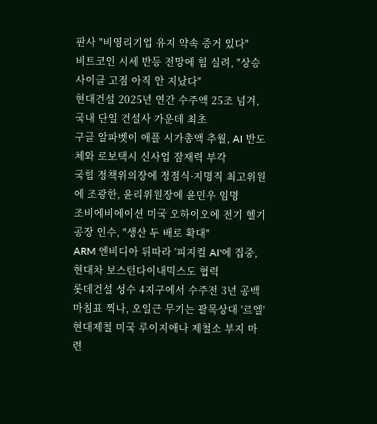판사 "비영리기업 유지 약속 증거 있다"
비트코인 시세 반등 전망에 힘 실려, "상승 사이클 고점 아직 안 지났다"
현대건설 2025년 연간 수주액 25조 넘겨, 국내 단일 건설사 가운데 최초
구글 알파벳이 애플 시가총액 추월, AI 반도체와 로보택시 신사업 잠재력 부각
국힘 정책위의장에 정점식·지명직 최고위원에 조광한, 윤리위원장에 윤민우 임명
조비에비에이션 미국 오하이오에 전기 헬기 공장 인수, "생산 두 배로 확대"
ARM 엔비디아 뒤따라 '피지컬 AI'에 집중, 현대차 보스턴다이내믹스도 협력
롯데건설 성수 4지구에서 수주전 3년 공백 마침표 찍나, 오일근 무기는 괄목상대 '르엘'
현대제철 미국 루이지애나 제철소 부지 마련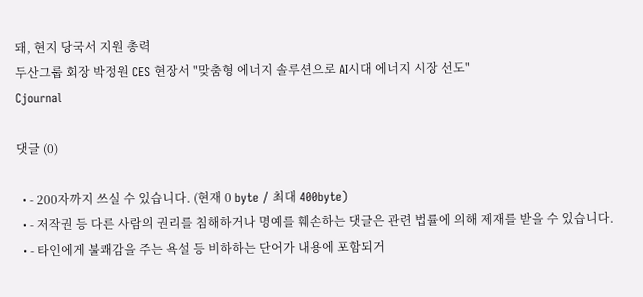돼, 현지 당국서 지원 총력
두산그룹 회장 박정원 CES 현장서 "맞춤형 에너지 솔루션으로 AI시대 에너지 시장 선도"
Cjournal

댓글 (0)

  • - 200자까지 쓰실 수 있습니다. (현재 0 byte / 최대 400byte)
  • - 저작권 등 다른 사람의 권리를 침해하거나 명예를 훼손하는 댓글은 관련 법률에 의해 제재를 받을 수 있습니다.
  • - 타인에게 불쾌감을 주는 욕설 등 비하하는 단어가 내용에 포함되거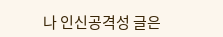나 인신공격성 글은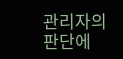관리자의 판단에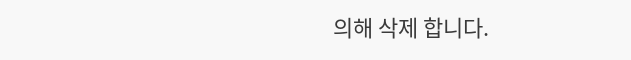의해 삭제 합니다.